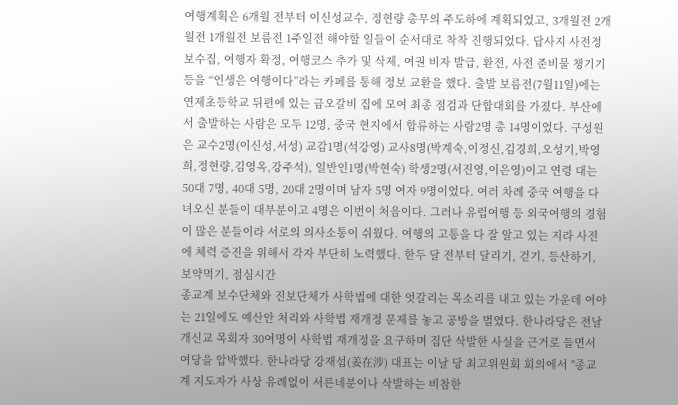여행계획은 6개월 전부터 이신성교수, 정현량 총무의 주도하에 계획되었고, 3개월전 2개월전 1개월전 보름전 1주일전 해야할 일들이 순서대로 착착 진행되었다. 답사지 사전정보수집, 여행자 확정, 여행코스 추가 및 삭제, 여권 비자 발급, 환전, 사전 준비물 챙기기 등을 “인생은 여행이다”라는 카페를 통해 정보 교환을 했다. 출발 보름전(7월11일)에는 연제초등학교 뒤편에 있는 금오갈비 집에 모여 최종 점검과 단합대회를 가졌다. 부산에서 출발하는 사람은 모두 12명, 중국 현지에서 합류하는 사람2명 총 14명이었다. 구성원은 교수2명(이신성,서성) 교감1명(석강영) 교사8명(박계숙,이정신,김경희,오성기,박영희,정현량,김영옥,강주석), 일반인1명(박현숙) 학생2명(서진영,이은영)이고 연령 대는 50대 7명, 40대 5명, 20대 2명이며 남자 5명 여자 9명이었다. 여러 차례 중국 여행을 다녀오신 분들이 대부분이고 4명은 이번이 처음이다. 그러나 유럽여행 등 외국여행의 경험이 많은 분들이라 서로의 의사소통이 쉬웠다. 여행의 고통을 다 잘 알고 있는 지라 사전에 체력 증진을 위해서 각자 부단히 노력했다. 한두 달 전부터 달리기, 걷기, 등산하기, 보약먹기, 점심시간
종교계 보수단체와 진보단체가 사학법에 대한 엇갈리는 목소리를 내고 있는 가운데 여야는 21일에도 예산안 처리와 사학법 재개정 문제를 놓고 공방을 벌였다. 한나라당은 전날 개신교 목회자 30여명이 사학법 재개정을 요구하며 집단 삭발한 사실을 근거로 들면서 여당을 압박했다. 한나라당 강재섭(姜在涉) 대표는 이날 당 최고위원회 회의에서 "종교계 지도자가 사상 유례없이 서른네분이나 삭발하는 비참한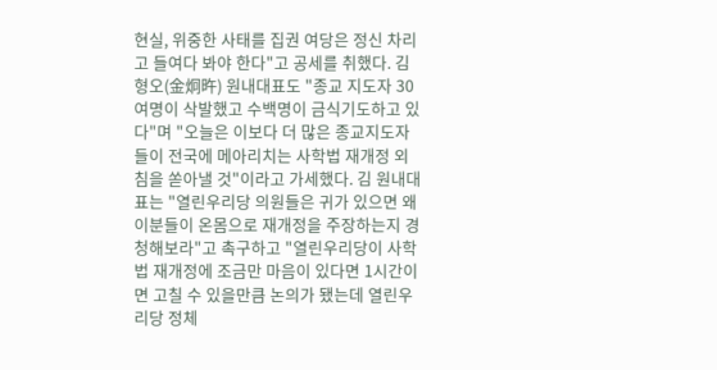현실, 위중한 사태를 집권 여당은 정신 차리고 들여다 봐야 한다"고 공세를 취했다. 김형오(金炯旿) 원내대표도 "종교 지도자 30여명이 삭발했고 수백명이 금식기도하고 있다"며 "오늘은 이보다 더 많은 종교지도자들이 전국에 메아리치는 사학법 재개정 외침을 쏟아낼 것"이라고 가세했다. 김 원내대표는 "열린우리당 의원들은 귀가 있으면 왜 이분들이 온몸으로 재개정을 주장하는지 경청해보라"고 촉구하고 "열린우리당이 사학법 재개정에 조금만 마음이 있다면 1시간이면 고칠 수 있을만큼 논의가 됐는데 열린우리당 정체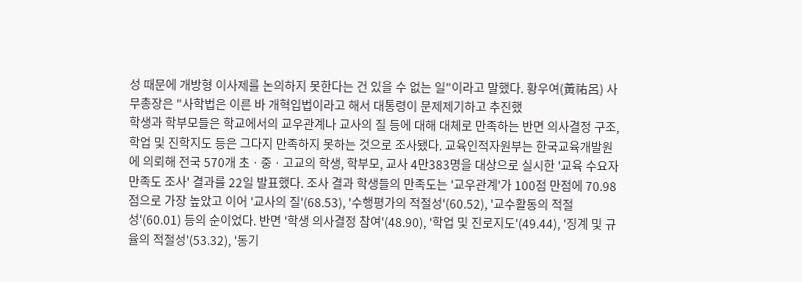성 때문에 개방형 이사제를 논의하지 못한다는 건 있을 수 없는 일"이라고 말했다. 황우여(黃祐呂) 사무총장은 "사학법은 이른 바 개혁입법이라고 해서 대통령이 문제제기하고 추진했
학생과 학부모들은 학교에서의 교우관계나 교사의 질 등에 대해 대체로 만족하는 반면 의사결정 구조, 학업 및 진학지도 등은 그다지 만족하지 못하는 것으로 조사됐다. 교육인적자원부는 한국교육개발원에 의뢰해 전국 570개 초ㆍ중ㆍ고교의 학생, 학부모, 교사 4만383명을 대상으로 실시한 '교육 수요자 만족도 조사' 결과를 22일 발표했다. 조사 결과 학생들의 만족도는 '교우관계'가 100점 만점에 70.98점으로 가장 높았고 이어 '교사의 질'(68.53), '수행평가의 적절성'(60.52), '교수활동의 적절성'(60.01) 등의 순이었다. 반면 '학생 의사결정 참여'(48.90), '학업 및 진로지도'(49.44), '징계 및 규율의 적절성'(53.32), '동기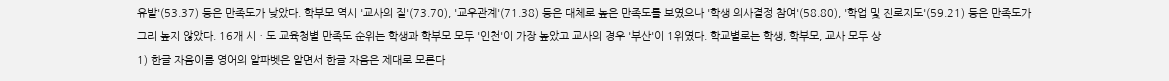유발'(53.37) 등은 만족도가 낮았다. 학부모 역시 '교사의 질'(73.70), '교우관계'(71.38) 등은 대체로 높은 만족도를 보였으나 '학생 의사결정 참여'(58.80), '학업 및 진로지도'(59.21) 등은 만족도가 그리 높지 않았다. 16개 시ㆍ도 교육청별 만족도 순위는 학생과 학부모 모두 '인천'이 가장 높았고 교사의 경우 '부산'이 1위였다. 학교별로는 학생, 학부모, 교사 모두 상
1) 한글 자음이름 영어의 알파벳은 알면서 한글 자음은 제대로 모른다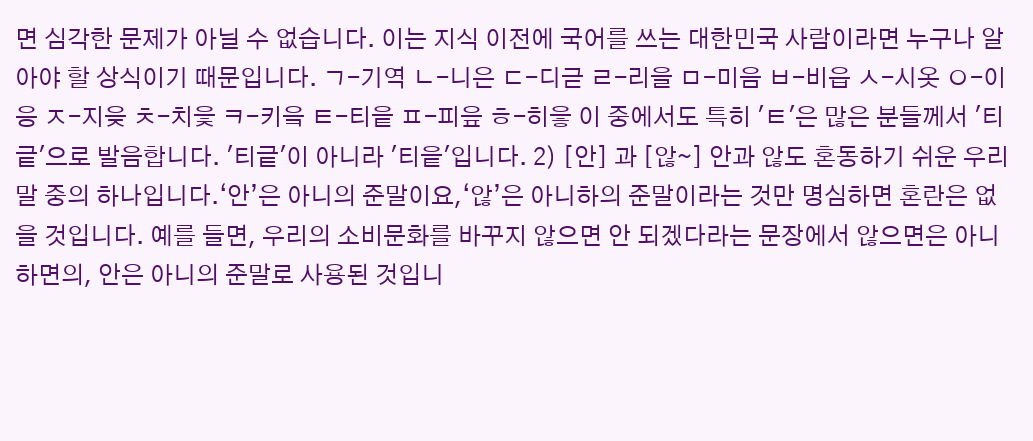면 심각한 문제가 아닐 수 없습니다. 이는 지식 이전에 국어를 쓰는 대한민국 사람이라면 누구나 알아야 할 상식이기 때문입니다. ㄱ-기역 ㄴ-니은 ㄷ-디귿 ㄹ-리을 ㅁ-미음 ㅂ-비읍 ㅅ-시옷 ㅇ-이응 ㅈ-지읒 ㅊ-치읓 ㅋ-키읔 ㅌ-티읕 ㅍ-피읖 ㅎ-히읗 이 중에서도 특히 'ㅌ'은 많은 분들께서 '티긑'으로 발음합니다. '티긑'이 아니라 '티읕'입니다. 2) [안] 과 [않∼] 안과 않도 혼동하기 쉬운 우리말 중의 하나입니다.‘안’은 아니의 준말이요,‘않’은 아니하의 준말이라는 것만 명심하면 혼란은 없을 것입니다. 예를 들면, 우리의 소비문화를 바꾸지 않으면 안 되겠다라는 문장에서 않으면은 아니하면의, 안은 아니의 준말로 사용된 것입니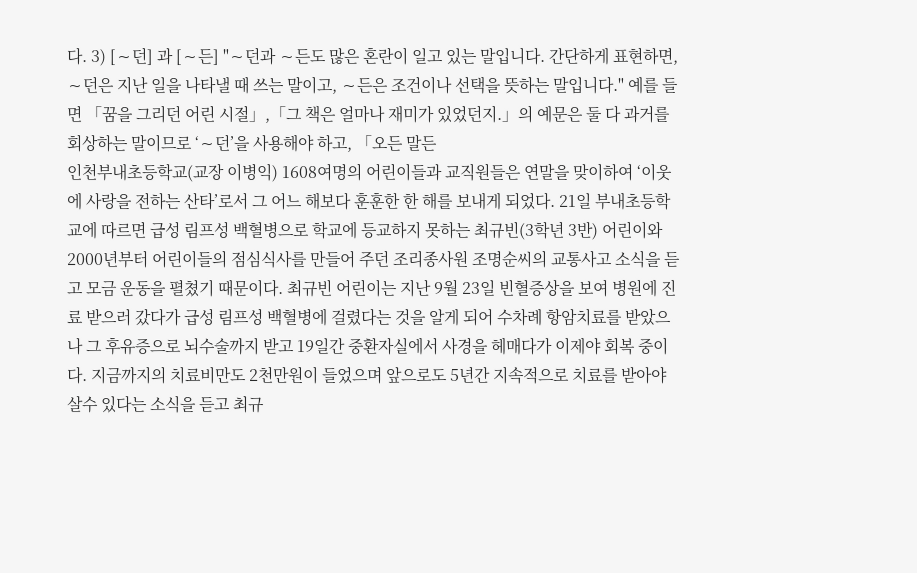다. 3) [∼던] 과 [∼든] "∼던과 ∼든도 많은 혼란이 일고 있는 말입니다. 간단하게 표현하면, ∼던은 지난 일을 나타낼 때 쓰는 말이고, ∼든은 조건이나 선택을 뜻하는 말입니다." 예를 들면 「꿈을 그리던 어린 시절」,「그 책은 얼마나 재미가 있었던지.」의 예문은 둘 다 과거를 회상하는 말이므로 ‘∼던’을 사용해야 하고, 「오든 말든
인천부내초등학교(교장 이병익) 1608여명의 어린이들과 교직원들은 연말을 맞이하여 ‘이웃에 사랑을 전하는 산타’로서 그 어느 해보다 훈훈한 한 해를 보내게 되었다. 21일 부내초등학교에 따르면 급성 림프성 백혈병으로 학교에 등교하지 못하는 최규빈(3학년 3반) 어린이와 2000년부터 어린이들의 점심식사를 만들어 주던 조리종사원 조명순씨의 교통사고 소식을 듣고 모금 운동을 펼쳤기 때문이다. 최규빈 어린이는 지난 9월 23일 빈혈증상을 보여 병원에 진료 받으러 갔다가 급성 림프성 백혈병에 걸렸다는 것을 알게 되어 수차례 항암치료를 받았으나 그 후유증으로 뇌수술까지 받고 19일간 중환자실에서 사경을 헤매다가 이제야 회복 중이다. 지금까지의 치료비만도 2천만원이 들었으며 앞으로도 5년간 지속적으로 치료를 받아야 살수 있다는 소식을 듣고 최규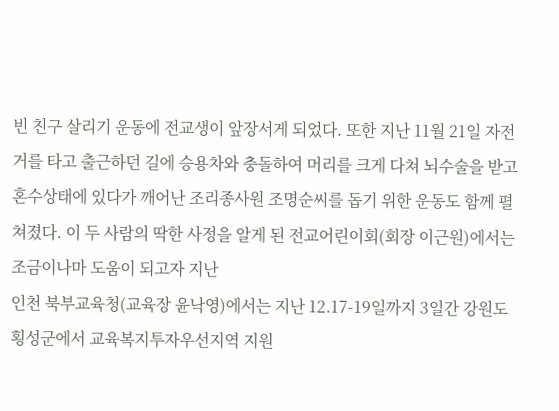빈 친구 살리기 운동에 전교생이 앞장서게 되었다. 또한 지난 11월 21일 자전거를 타고 출근하던 길에 승용차와 충돌하여 머리를 크게 다쳐 뇌수술을 받고 혼수상태에 있다가 깨어난 조리종사원 조명순씨를 돕기 위한 운동도 함께 펼쳐졌다. 이 두 사람의 딱한 사정을 알게 된 전교어린이회(회장 이근원)에서는 조금이나마 도움이 되고자 지난
인천 북부교육청(교육장 윤낙영)에서는 지난 12.17-19일까지 3일간 강원도 횡성군에서 교육복지투자우선지역 지원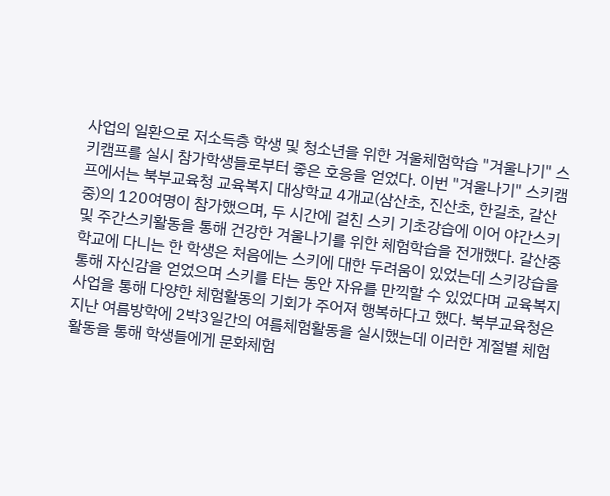사업의 일환으로 저소득층 학생 및 청소년을 위한 겨울체험학습 "겨울나기" 스키캠프를 실시 참가학생들로부터 좋은 호응을 얻었다. 이번 "겨울나기" 스키캠프에서는 북부교육청 교육복지 대상학교 4개교(삼산초, 진산초, 한길초, 갈산중)의 120여명이 참가했으며, 두 시간에 걸친 스키 기초강습에 이어 야간스키 및 주간스키활동을 통해 건강한 겨울나기를 위한 체험학습을 전개했다. 갈산중학교에 다니는 한 학생은 처음에는 스키에 대한 두려움이 있었는데 스키강습을 통해 자신감을 얻었으며 스키를 타는 동안 자유를 만끽할 수 있었다며 교육복지사업을 통해 다양한 체험활동의 기회가 주어져 행복하다고 했다. 북부교육청은 지난 여름방학에 2박3일간의 여름체험활동을 실시했는데 이러한 계절별 체험활동을 통해 학생들에게 문화체험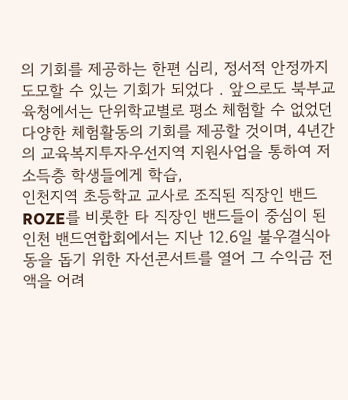의 기회를 제공하는 한편 심리, 정서적 안정까지 도모할 수 있는 기회가 되었다 . 앞으로도 북부교육청에서는 단위학교별로 평소 체험할 수 없었던 다양한 체험활동의 기회를 제공할 것이며, 4년간의 교육복지투자우선지역 지원사업을 통하여 저소득층 학생들에게 학습,
인천지역 초등학교 교사로 조직된 직장인 밴드 ROZE를 비롯한 타 직장인 밴드들이 중심이 된 인천 밴드연합회에서는 지난 12.6일 불우결식아동을 돕기 위한 자선콘서트를 열어 그 수익금 전액을 어려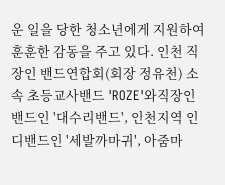운 일을 당한 청소년에게 지원하여 훈훈한 감동을 주고 있다. 인천 직장인 밴드연합회(회장 정유천) 소속 초등교사밴드 'ROZE'와직장인 밴드인 '대수리밴드', 인천지역 인디밴드인 '세발까마귀', 아줌마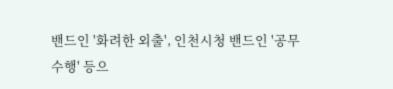밴드인 '화려한 외출', 인천시청 밴드인 '공무수행' 등으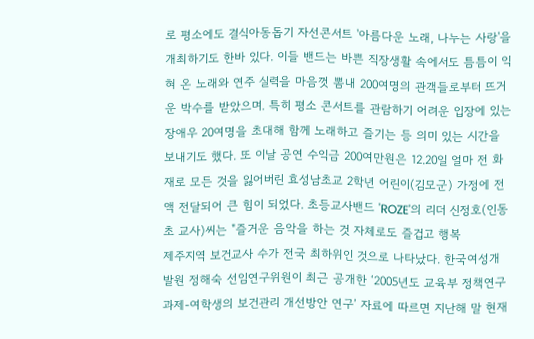로 평소에도 결식아동돕기 자선콘서트 '아름다운 노래, 나누는 사랑'을 개최하기도 한바 있다. 이들 밴드는 바쁜 직장생활 속에서도 틈틈이 익혀 온 노래와 연주 실력을 마음껏 뽐내 200여명의 관객들로부터 뜨거운 박수를 받았으며. 특히 평소 콘서트를 관람하기 어려운 입장에 있는 장애우 20여명을 초대해 함께 노래하고 즐기는 등 의미 있는 시간을 보내기도 했다. 또 이날 공연 수익금 200여만원은 12.20일 얼마 전 화재로 모든 것을 잃어버린 효성남초교 2학년 어린이(김모군) 가정에 전액 전달되어 큰 힘이 되었다. 초등교사밴드 'ROZE'의 리더 신정호(인동초 교사)씨는 "즐거운 음악을 하는 것 자체로도 즐겁고 행복
제주지역 보건교사 수가 전국 최하위인 것으로 나타났다. 한국여성개발원 정해숙 선임연구위원이 최근 공개한 ‘2005년도 교육부 정책연구과제-여학생의 보건관리 개선방안 연구’ 자료에 따르면 지난해 말 현재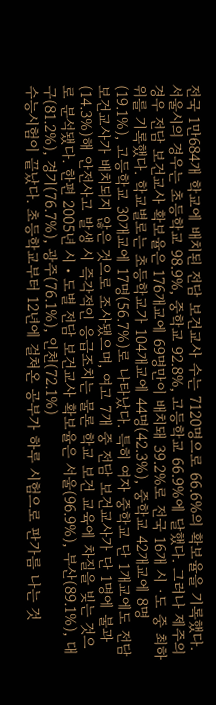전국 1만684개 학교에 배치된 전담 보건교사 수는 7120명으로 66.6%의 확보율을 기록했다. 서울시의 경우는 초등학교 98.9%, 중학교 92.8%, 고등학교 66.9%에 달했다. 그러나 제주의 경우 전담 보건교사 확보율은 176개교에 69명만이 배치돼 39.2%로 전국 16개 시 ·도 중 최하위를 기록했다. 학교별로는 초등학교가 104개교에 44명(42.3%), 중학교 42개교에 8명(19.1%), 고등학교 30개교에 17명(56.7%)로 나타났다. 특히 여자 중학교 단 1개교에도 전담 보건교사가 배치되지 않은 것으로 조사됐으며, 여고 7개 중 전담 보건교사가 단 1명에 불과(14.3%)해 안전사고 발생 시 즉각적인 응급조치는 물론 학교 보건 교육에 차질을 빚는 것으로 분석됐다. 한편 2005년 시・도별 전담 보건교사 확보율은 서울(96.9%), 부산(89.1%), 대구(81.2%), 경기(76.7%), 광주(76.1%), 인천(72.1%)
수능시험이 끝났다. 초등학교부터 12년에 걸쳐온 공부가 하루 시험으로 판가름 나는 것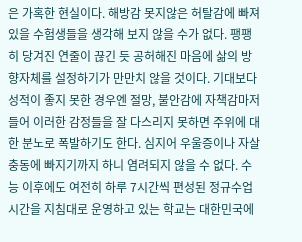은 가혹한 현실이다. 해방감 못지않은 허탈감에 빠져있을 수험생들을 생각해 보지 않을 수가 없다. 팽팽히 당겨진 연줄이 끊긴 듯 공허해진 마음에 삶의 방향자체를 설정하기가 만만치 않을 것이다. 기대보다 성적이 좋지 못한 경우엔 절망, 불안감에 자책감마저 들어 이러한 감정들을 잘 다스리지 못하면 주위에 대한 분노로 폭발하기도 한다. 심지어 우울증이나 자살 충동에 빠지기까지 하니 염려되지 않을 수 없다. 수능 이후에도 여전히 하루 7시간씩 편성된 정규수업 시간을 지침대로 운영하고 있는 학교는 대한민국에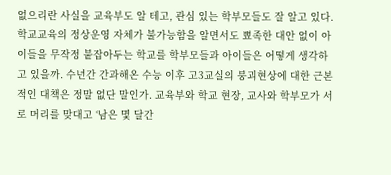없으리란 사실을 교육부도 알 테고, 관심 있는 학부모들도 잘 알고 있다. 학교교육의 정상운영 자체가 불가능함을 알면서도 뾰족한 대안 없이 아이들을 무작정 붙잡아두는 학교를 학부모들과 아이들은 어떻게 생각하고 있을까. 수년간 간과해온 수능 이후 고3교실의 붕괴현상에 대한 근본적인 대책은 정말 없단 말인가. 교육부와 학교 현장, 교사와 학부모가 서로 머리를 맞대고 ‘남은 몇 달간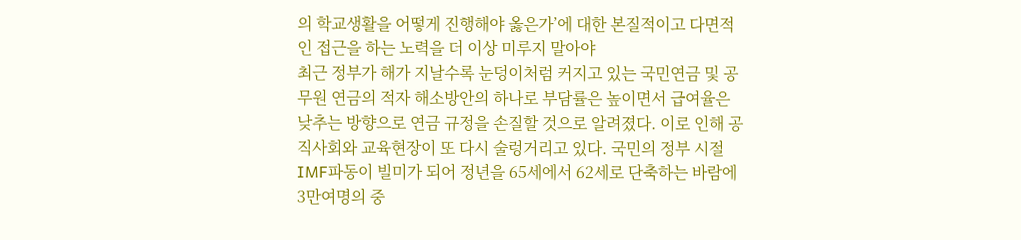의 학교생활을 어떻게 진행해야 옳은가’에 대한 본질적이고 다면적인 접근을 하는 노력을 더 이상 미루지 말아야
최근 정부가 해가 지날수록 눈덩이처럼 커지고 있는 국민연금 및 공무원 연금의 적자 해소방안의 하나로 부담률은 높이면서 급여율은 낮추는 방향으로 연금 규정을 손질할 것으로 알려졌다. 이로 인해 공직사회와 교육현장이 또 다시 술렁거리고 있다. 국민의 정부 시절 IMF파동이 빌미가 되어 정년을 65세에서 62세로 단축하는 바람에 3만여명의 중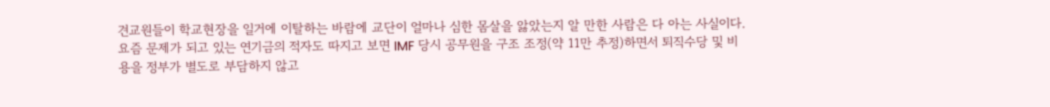견교원들이 학교현장을 일거에 이탈하는 바람에 교단이 얼마나 심한 몸살을 앓았는지 알 만한 사람은 다 아는 사실이다. 요즘 문제가 되고 있는 연기금의 적자도 따지고 보면 IMF 당시 공무원을 구조 조정(약 11만 추정)하면서 퇴직수당 및 비용을 정부가 별도로 부담하지 않고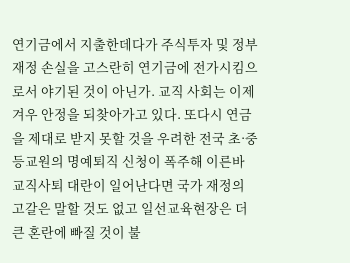연기금에서 지출한데다가 주식투자 및 정부재정 손실을 고스란히 연기금에 전가시킴으로서 야기된 것이 아닌가. 교직 사회는 이제 겨우 안정을 되찾아가고 있다. 또다시 연금을 제대로 받지 못할 것을 우려한 전국 초·중등교원의 명예퇴직 신청이 폭주해 이른바 교직사퇴 대란이 일어난다면 국가 재정의 고갈은 말할 것도 없고 일선교육현장은 더 큰 혼란에 빠질 것이 불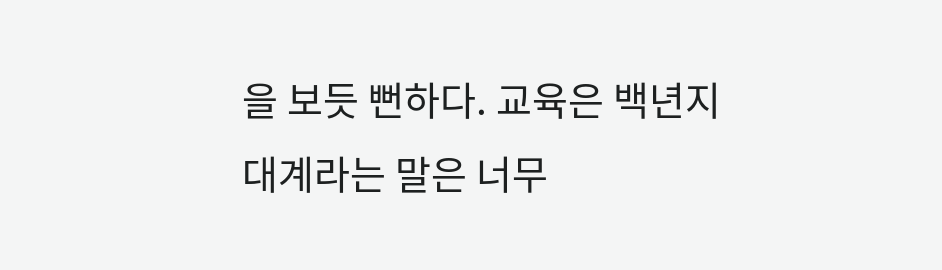을 보듯 뻔하다. 교육은 백년지대계라는 말은 너무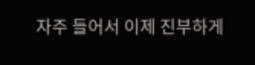자주 들어서 이제 진부하게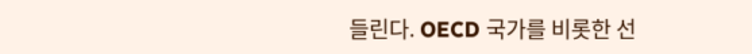들린다. OECD 국가를 비롯한 선